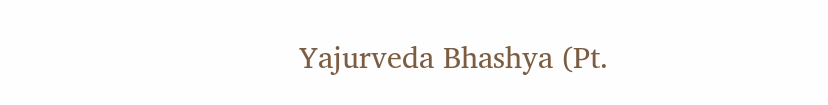Yajurveda Bhashya (Pt.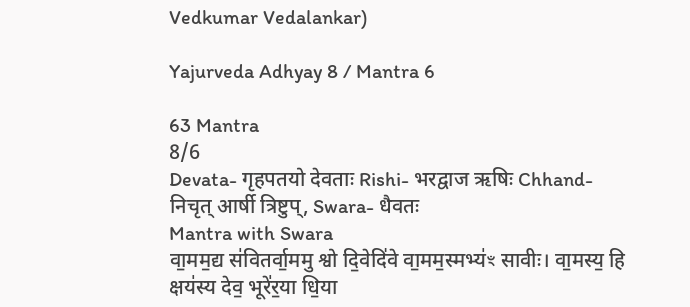Vedkumar Vedalankar)

Yajurveda Adhyay 8 / Mantra 6

63 Mantra
8/6
Devata- गृहपतयो देवताः Rishi- भरद्वाज ऋषिः Chhand- निचृत् आर्षी त्रिष्टुप्, Swara- धैवतः
Mantra with Swara
वा॒मम॒द्य स॑वितर्वा॒ममु श्वो दि॒वेदि॑वे वा॒मम॒स्मभ्य॑ꣳ सावीः। वा॒मस्य॒ हि क्षय॑स्य देव॒ भूरे॑र॒या धि॒या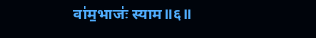वा॑म॒भाजः॑ स्याम॥६॥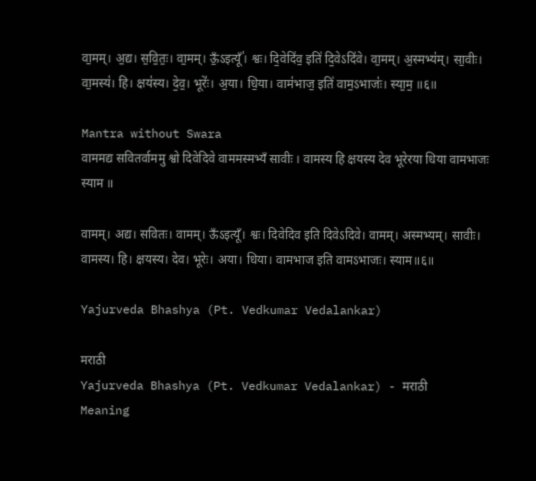वा॒मम्। अ॒द्य। स॒वि॒तः॒। वा॒मम्। ऊँ॒ऽइत्यूँ॑। श्वः। दि॒वेदि॑व॒ इति॑ दि॒वेऽदि॑वे। वा॒मम्। अ॒स्मभ्य॑म्। सा॒वीः। वा॒मस्य॑। हि। क्षय॑स्य। दे॒व॒। भूरेः॑। अ॒या। धि॒या। वाम॑भाज॒ इति॑ वाम॒ऽभाजः॑। स्या॒म॒ ॥६॥

Mantra without Swara
वाममद्य सवितर्वाममु श्वो दिवेदिवे वाममस्मभ्यँ सावीः । वामस्य हि क्षयस्य देव भूरेरया धिया वामभाजः स्याम ॥

वामम्। अद्य। सवितः। वामम्। ऊँऽइत्यूँ। श्वः। दिवेदिव इति दिवेऽदिवे। वामम्। अस्मभ्यम्। सावीः। वामस्य। हि। क्षयस्य। देव। भूरेः। अया। धिया। वामभाज इति वामऽभाजः। स्याम॥६॥

Yajurveda Bhashya (Pt. Vedkumar Vedalankar)

मराठी
Yajurveda Bhashya (Pt. Vedkumar Vedalankar) - मराठी
Meaning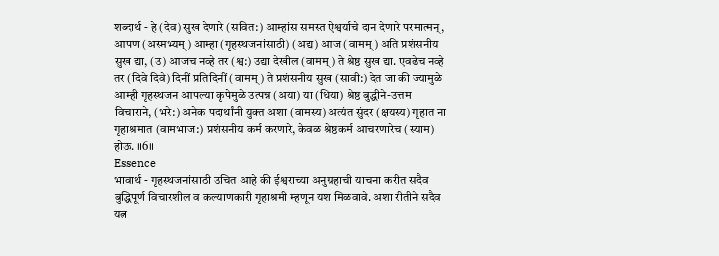शब्दार्थ - हे (देव) सुख देणारे (सवित:) आम्हांस समस्त ऐश्वर्याचे दान देणारे परमात्मन्, आपण (अस्मभ्यम्) आम्हा (गृहस्थजनांसाठी) (अद्य) आज (वामम्) अति प्रशंसनीय सुख द्या, (उ) आजच नव्हे तर (श्व:) उद्या देखील (वामम्) ते श्रेष्ठ सुख द्या. एवढेच नव्हे तर (दिवे दिवे) दिनीं प्रतिदिनीं (वामम्) ते प्रशंसनीय सुख (सावी:) देत जा की ज्यामुळे आम्ही गृहस्थजन आपल्या कृपेमुळे उत्पन्न (अया) या (धिया) श्रेष्ठ बुद्धीने-उत्तम विचाराने, (भरे:) अनेक पदार्थांनी युक्त अशा (वामस्य) अत्यंत सुंदर (क्षयस्य) गृहात ना गृहाश्रमात (वामभाज:) प्रशंसनीय कर्म करणारे, केवळ श्रेष्ठकर्म आचरणारेच (स्याम) होऊ. ॥6॥
Essence
भावार्थ - गृहस्थजनांसाठी उचित आहे की ईश्वराच्या अनुग्रहाची याचना करीत सदैव बुद्धिपूर्ण विचारशील व कल्याणकारी गृहाश्रमी म्हणून यश मिळवावे. अशा रीतीने सदैव यत्न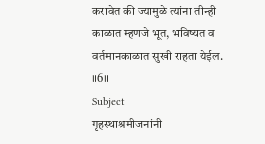करावेत की ज्यामुळे त्यांना तीन्ही काळात म्हणजे भूत, भविष्यत व वर्तमानकाळात सुखी राहता येईल. ॥6॥
Subject
गृहस्थाश्रमीजनांनी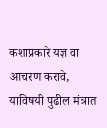कशाप्रकारे यज्ञ वा आचरण करावे, याविषयी पुढील मंत्रात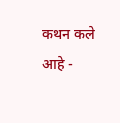कथन कले आहे -